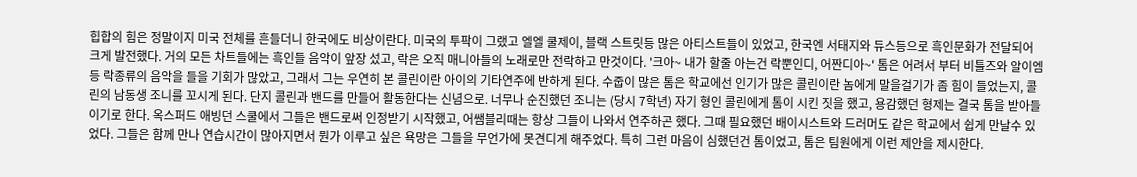힙합의 힘은 정말이지 미국 전체를 흔들더니 한국에도 비상이란다. 미국의 투팍이 그랬고 엘엘 쿨제이, 블랙 스트릿등 많은 아티스트들이 있었고, 한국엔 서태지와 듀스등으로 흑인문화가 전달되어 크게 발전했다. 거의 모든 차트들에는 흑인들 음악이 앞장 섰고, 락은 오직 매니아들의 노래로만 전락하고 만것이다. '크아~ 내가 할줄 아는건 락뿐인디, 어짠디아~' 톰은 어려서 부터 비틀즈와 알이엠등 락종류의 음악을 들을 기회가 많았고, 그래서 그는 우연히 본 콜린이란 아이의 기타연주에 반하게 된다. 수줍이 많은 톰은 학교에선 인기가 많은 콜린이란 놈에게 말을걸기가 좀 힘이 들었는지, 콜린의 남동생 조니를 꼬시게 된다. 단지 콜린과 밴드를 만들어 활동한다는 신념으로. 너무나 순진했던 조니는 (당시 7학년) 자기 형인 콜린에게 톰이 시킨 짓을 했고, 용감했던 형제는 결국 톰을 받아들이기로 한다. 옥스퍼드 애빙던 스쿨에서 그들은 밴드로써 인정받기 시작했고, 어쌤블리때는 항상 그들이 나와서 연주하곤 했다. 그때 필요했던 배이시스트와 드러머도 같은 학교에서 쉽게 만날수 있었다. 그들은 함께 만나 연습시간이 많아지면서 뭔가 이루고 싶은 욕망은 그들을 무언가에 못견디게 해주었다. 특히 그런 마음이 심했던건 톰이었고, 톰은 팀원에게 이런 제안을 제시한다.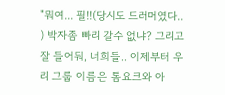"뭐여... 필!!(당시도 드러머였다.. ) 박자좀 빠리 갈수 없냐? 그리고 잘 들어둬, 너희들.. 이제부터 우리 그룹 이름은 톰요크와 아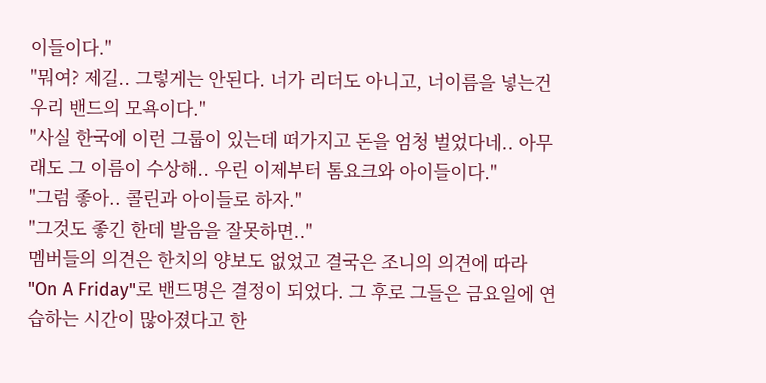이들이다."
"뭐여? 제길.. 그렇게는 안된다. 너가 리더도 아니고, 너이름을 넣는건 우리 밴드의 모욕이다."
"사실 한국에 이런 그룹이 있는데 떠가지고 돈을 엄청 벌었다네.. 아무래도 그 이름이 수상해.. 우린 이제부터 톰요크와 아이들이다."
"그럼 좋아.. 콜린과 아이들로 하자."
"그것도 좋긴 한데 발음을 잘못하면.."
멤버들의 의견은 한치의 양보도 없었고 결국은 조니의 의견에 따라 "On A Friday"로 밴드명은 결정이 되었다. 그 후로 그들은 금요일에 연습하는 시간이 많아졌다고 한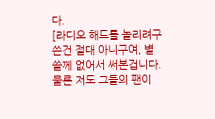다.
[라디오 해드를 놀리려구 쓴건 절대 아니구여, 별 쓸께 없어서 써본겁니다. 물론 저도 그들의 팬이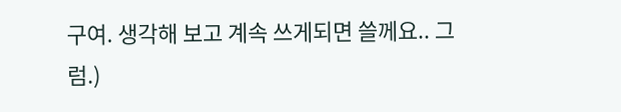구여. 생각해 보고 계속 쓰게되면 쓸께요.. 그럼.)